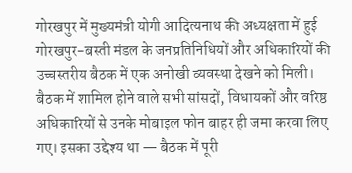गोरखपुर में मुख्यमंत्री योगी आदित्यनाथ की अध्यक्षता में हुई गोरखपुर-बस्ती मंडल के जनप्रतिनिधियों और अधिकारियों की उच्चस्तरीय बैठक में एक अनोखी व्यवस्था देखने को मिली। बैठक में शामिल होने वाले सभी सांसदों, विधायकों और वरिष्ठ अधिकारियों से उनके मोबाइल फोन बाहर ही जमा करवा लिए गए। इसका उद्देश्य था — बैठक में पूरी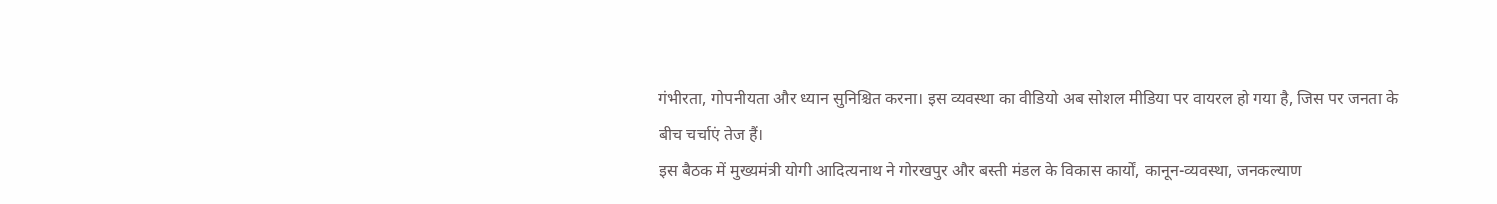गंभीरता, गोपनीयता और ध्यान सुनिश्चित करना। इस व्यवस्था का वीडियो अब सोशल मीडिया पर वायरल हो गया है, जिस पर जनता के बीच चर्चाएं तेज हैं।
इस बैठक में मुख्यमंत्री योगी आदित्यनाथ ने गोरखपुर और बस्ती मंडल के विकास कार्यों, कानून-व्यवस्था, जनकल्याण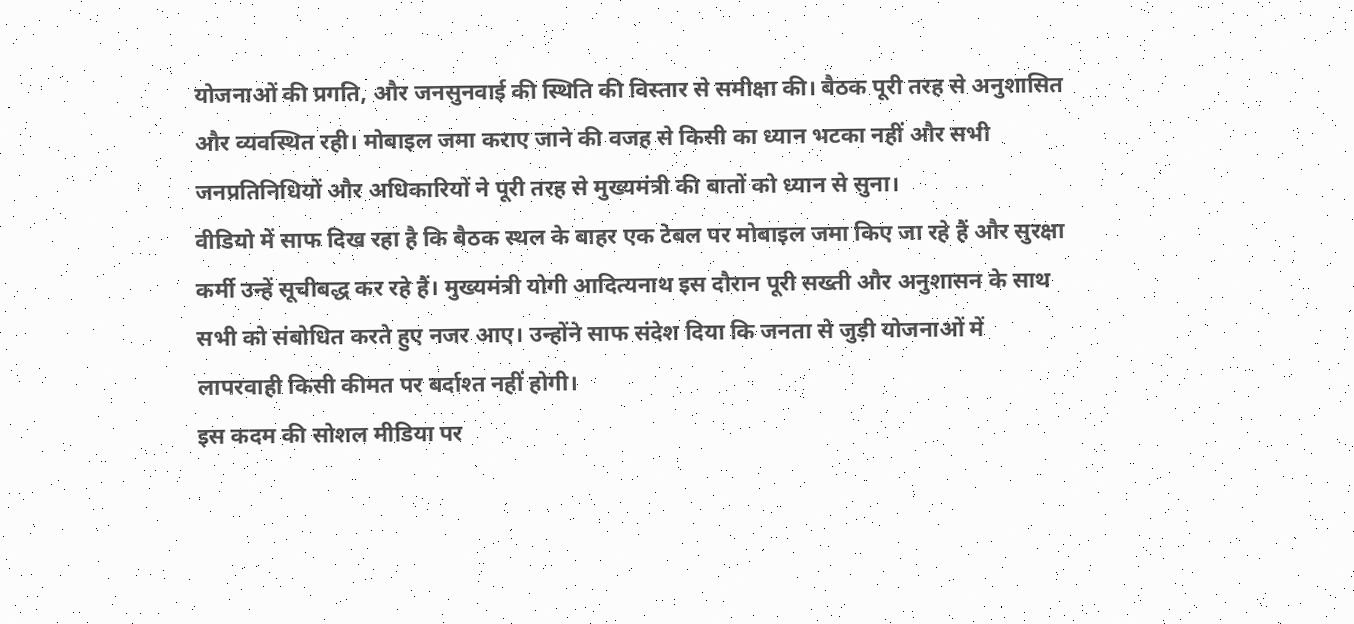योजनाओं की प्रगति, और जनसुनवाई की स्थिति की विस्तार से समीक्षा की। बैठक पूरी तरह से अनुशासित और व्यवस्थित रही। मोबाइल जमा कराए जाने की वजह से किसी का ध्यान भटका नहीं और सभी जनप्रतिनिधियों और अधिकारियों ने पूरी तरह से मुख्यमंत्री की बातों को ध्यान से सुना।
वीडियो में साफ दिख रहा है कि बैठक स्थल के बाहर एक टेबल पर मोबाइल जमा किए जा रहे हैं और सुरक्षा कर्मी उन्हें सूचीबद्ध कर रहे हैं। मुख्यमंत्री योगी आदित्यनाथ इस दौरान पूरी सख्ती और अनुशासन के साथ सभी को संबोधित करते हुए नजर आए। उन्होंने साफ संदेश दिया कि जनता से जुड़ी योजनाओं में लापरवाही किसी कीमत पर बर्दाश्त नहीं होगी।
इस कदम की सोशल मीडिया पर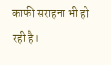काफी सराहना भी हो रही है।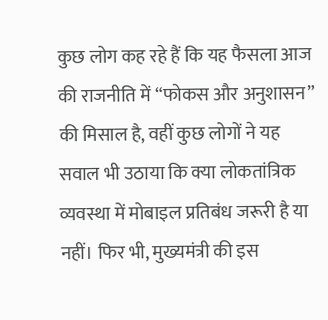कुछ लोग कह रहे हैं कि यह फैसला आज की राजनीति में “फोकस और अनुशासन” की मिसाल है, वहीं कुछ लोगों ने यह सवाल भी उठाया कि क्या लोकतांत्रिक व्यवस्था में मोबाइल प्रतिबंध जरूरी है या नहीं। फिर भी, मुख्यमंत्री की इस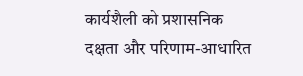कार्यशैली को प्रशासनिक दक्षता और परिणाम-आधारित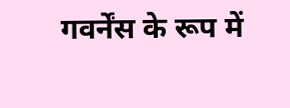गवर्नेंस के रूप में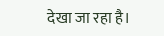देखा जा रहा है।